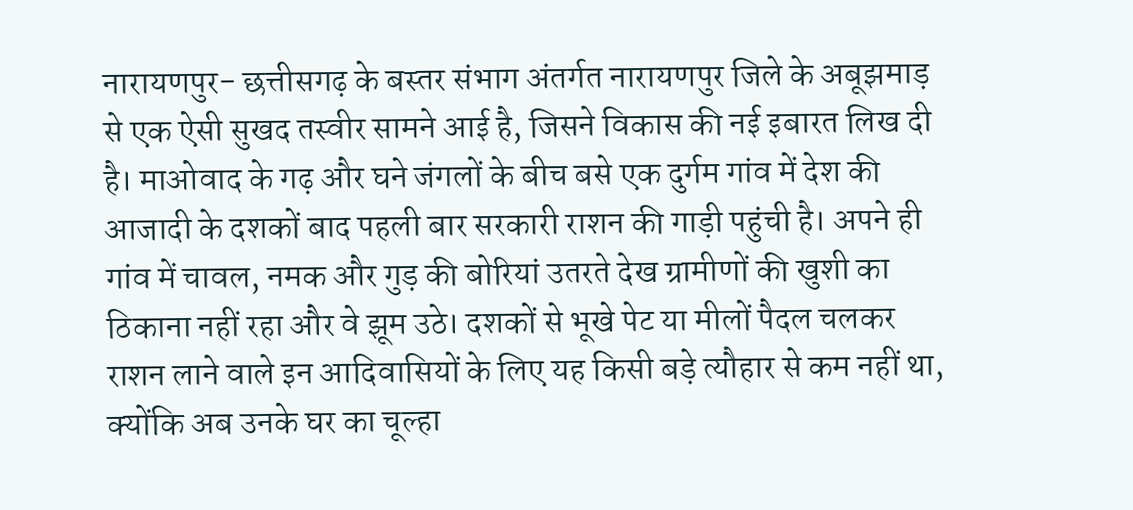नारायणपुर- छत्तीसगढ़ के बस्तर संभाग अंतर्गत नारायणपुर जिले के अबूझमाड़ से एक ऐसी सुखद तस्वीर सामने आई है, जिसने विकास की नई इबारत लिख दी है। माओवाद के गढ़ और घने जंगलों के बीच बसे एक दुर्गम गांव में देश की आजादी के दशकों बाद पहली बार सरकारी राशन की गाड़ी पहुंची है। अपने ही गांव में चावल, नमक और गुड़ की बोरियां उतरते देख ग्रामीणों की खुशी का ठिकाना नहीं रहा और वे झूम उठे। दशकों से भूखे पेट या मीलों पैदल चलकर राशन लाने वाले इन आदिवासियों के लिए यह किसी बड़े त्यौहार से कम नहीं था, क्योंकि अब उनके घर का चूल्हा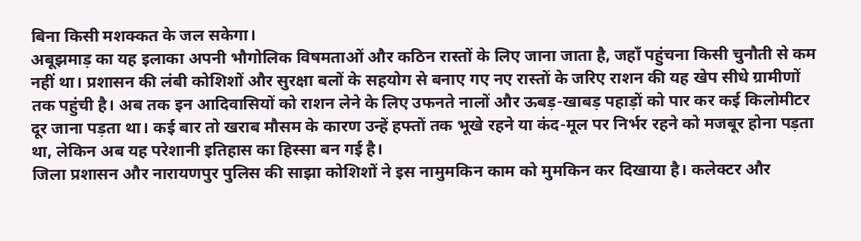बिना किसी मशक्कत के जल सकेगा।
अबूझमाड़ का यह इलाका अपनी भौगोलिक विषमताओं और कठिन रास्तों के लिए जाना जाता है, जहाँ पहुंचना किसी चुनौती से कम नहीं था। प्रशासन की लंबी कोशिशों और सुरक्षा बलों के सहयोग से बनाए गए नए रास्तों के जरिए राशन की यह खेप सीधे ग्रामीणों तक पहुंची है। अब तक इन आदिवासियों को राशन लेने के लिए उफनते नालों और ऊबड़-खाबड़ पहाड़ों को पार कर कई किलोमीटर दूर जाना पड़ता था। कई बार तो खराब मौसम के कारण उन्हें हफ्तों तक भूखे रहने या कंद-मूल पर निर्भर रहने को मजबूर होना पड़ता था, लेकिन अब यह परेशानी इतिहास का हिस्सा बन गई है।
जिला प्रशासन और नारायणपुर पुलिस की साझा कोशिशों ने इस नामुमकिन काम को मुमकिन कर दिखाया है। कलेक्टर और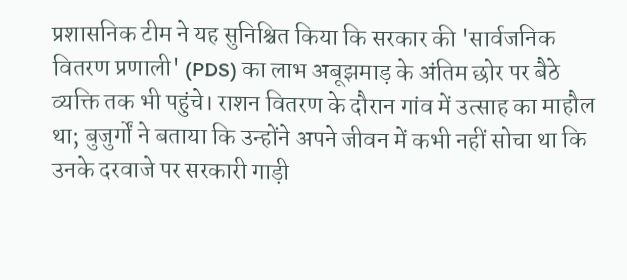प्रशासनिक टीम ने यह सुनिश्चित किया कि सरकार की 'सार्वजनिक वितरण प्रणाली' (PDS) का लाभ अबूझमाड़ के अंतिम छोर पर बैठे व्यक्ति तक भी पहुंचे। राशन वितरण के दौरान गांव में उत्साह का माहौल था; बुजुर्गों ने बताया कि उन्होंने अपने जीवन में कभी नहीं सोचा था कि उनके दरवाजे पर सरकारी गाड़ी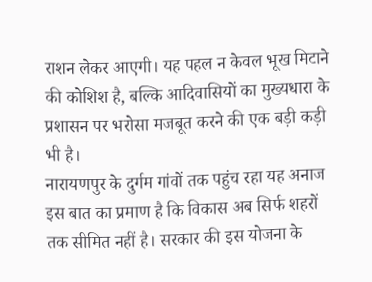राशन लेकर आएगी। यह पहल न केवल भूख मिटाने की कोशिश है, बल्कि आदिवासियों का मुख्यधारा के प्रशासन पर भरोसा मजबूत करने की एक बड़ी कड़ी भी है।
नारायणपुर के दुर्गम गांवों तक पहुंच रहा यह अनाज इस बात का प्रमाण है कि विकास अब सिर्फ शहरों तक सीमित नहीं है। सरकार की इस योजना के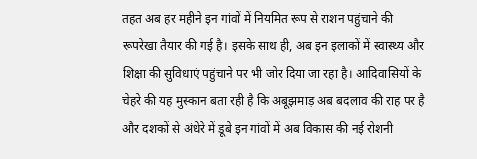तहत अब हर महीने इन गांवों में नियमित रूप से राशन पहुंचाने की रूपरेखा तैयार की गई है। इसके साथ ही, अब इन इलाकों में स्वास्थ्य और शिक्षा की सुविधाएं पहुंचाने पर भी जोर दिया जा रहा है। आदिवासियों के चेहरे की यह मुस्कान बता रही है कि अबूझमाड़ अब बदलाव की राह पर है और दशकों से अंधेरे में डूबे इन गांवों में अब विकास की नई रोशनी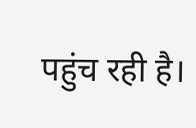पहुंच रही है।